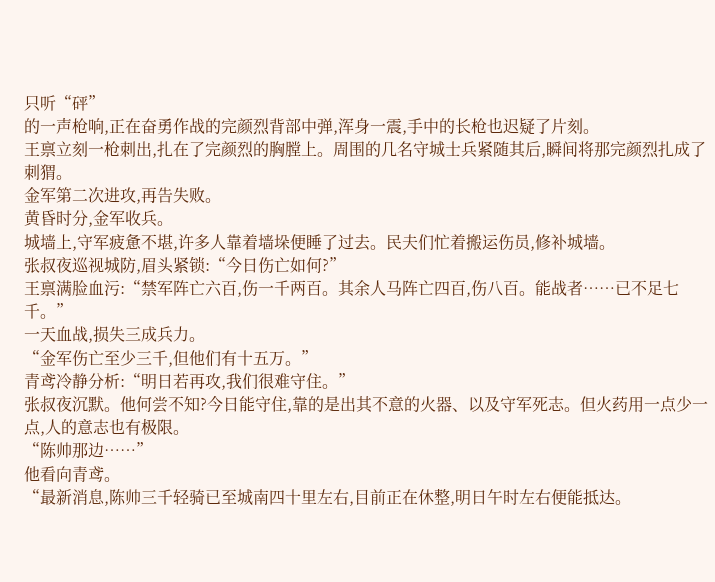只听“砰”
的一声枪响,正在奋勇作战的完颜烈背部中弹,浑身一震,手中的长枪也迟疑了片刻。
王禀立刻一枪刺出,扎在了完颜烈的胸膛上。周围的几名守城士兵紧随其后,瞬间将那完颜烈扎成了刺猬。
金军第二次进攻,再告失败。
黄昏时分,金军收兵。
城墙上,守军疲惫不堪,许多人靠着墙垛便睡了过去。民夫们忙着搬运伤员,修补城墙。
张叔夜巡视城防,眉头紧锁:“今日伤亡如何?”
王禀满脸血污:“禁军阵亡六百,伤一千两百。其余人马阵亡四百,伤八百。能战者……已不足七千。”
一天血战,损失三成兵力。
“金军伤亡至少三千,但他们有十五万。”
青鸢冷静分析:“明日若再攻,我们很难守住。”
张叔夜沉默。他何尝不知?今日能守住,靠的是出其不意的火器、以及守军死志。但火药用一点少一点,人的意志也有极限。
“陈帅那边……”
他看向青鸢。
“最新消息,陈帅三千轻骑已至城南四十里左右,目前正在休整,明日午时左右便能抵达。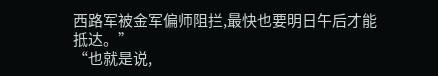西路军被金军偏师阻拦,最快也要明日午后才能抵达。”
“也就是说,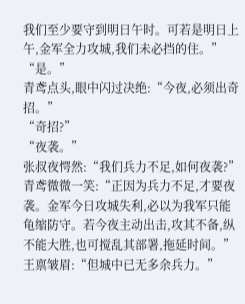我们至少要守到明日午时。可若是明日上午,金军全力攻城,我们未必挡的住。”
“是。”
青鸢点头,眼中闪过决绝:“今夜,必须出奇招。”
“奇招?”
“夜袭。”
张叔夜愕然:“我们兵力不足,如何夜袭?”
青鸢微微一笑:“正因为兵力不足,才要夜袭。金军今日攻城失利,必以为我军只能龟缩防守。若今夜主动出击,攻其不备,纵不能大胜,也可搅乱其部署,拖延时间。”
王禀皱眉:“但城中已无多余兵力。”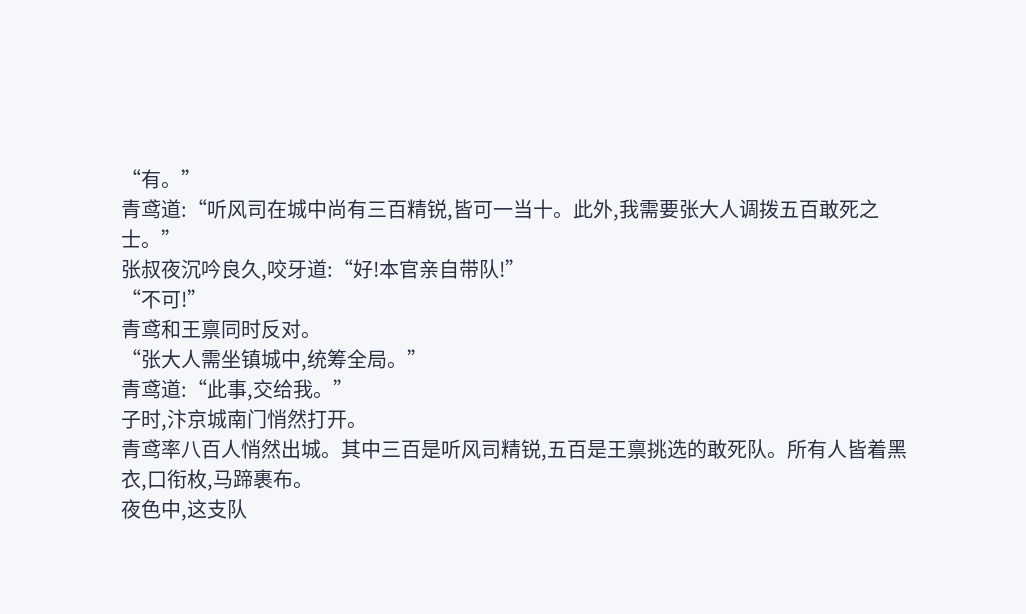“有。”
青鸢道:“听风司在城中尚有三百精锐,皆可一当十。此外,我需要张大人调拨五百敢死之士。”
张叔夜沉吟良久,咬牙道:“好!本官亲自带队!”
“不可!”
青鸢和王禀同时反对。
“张大人需坐镇城中,统筹全局。”
青鸢道:“此事,交给我。”
子时,汴京城南门悄然打开。
青鸢率八百人悄然出城。其中三百是听风司精锐,五百是王禀挑选的敢死队。所有人皆着黑衣,口衔枚,马蹄裹布。
夜色中,这支队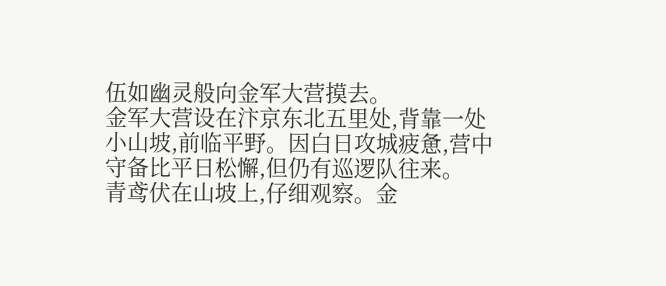伍如幽灵般向金军大营摸去。
金军大营设在汴京东北五里处,背靠一处小山坡,前临平野。因白日攻城疲惫,营中守备比平日松懈,但仍有巡逻队往来。
青鸢伏在山坡上,仔细观察。金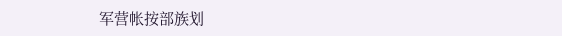军营帐按部族划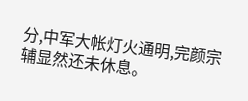分,中军大帐灯火通明,完颜宗辅显然还未休息。